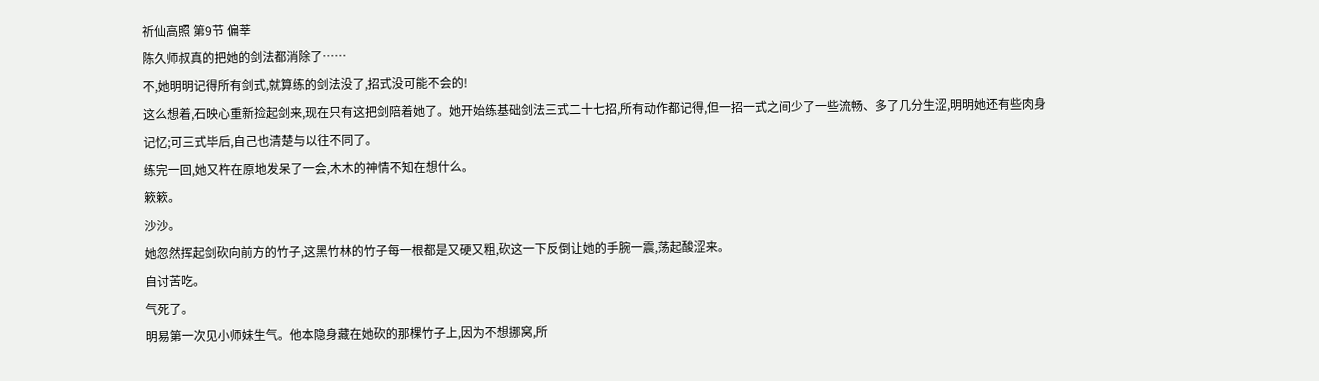祈仙高照 第9节 偏莘
陈久师叔真的把她的剑法都消除了……
不,她明明记得所有剑式,就算练的剑法没了,招式没可能不会的!
这么想着,石映心重新捡起剑来,现在只有这把剑陪着她了。她开始练基础剑法三式二十七招,所有动作都记得,但一招一式之间少了一些流畅、多了几分生涩,明明她还有些肉身记忆;可三式毕后,自己也清楚与以往不同了。
练完一回,她又杵在原地发呆了一会,木木的神情不知在想什么。
簌簌。
沙沙。
她忽然挥起剑砍向前方的竹子,这黑竹林的竹子每一根都是又硬又粗,砍这一下反倒让她的手腕一震,荡起酸涩来。
自讨苦吃。
气死了。
明易第一次见小师妹生气。他本隐身藏在她砍的那棵竹子上,因为不想挪窝,所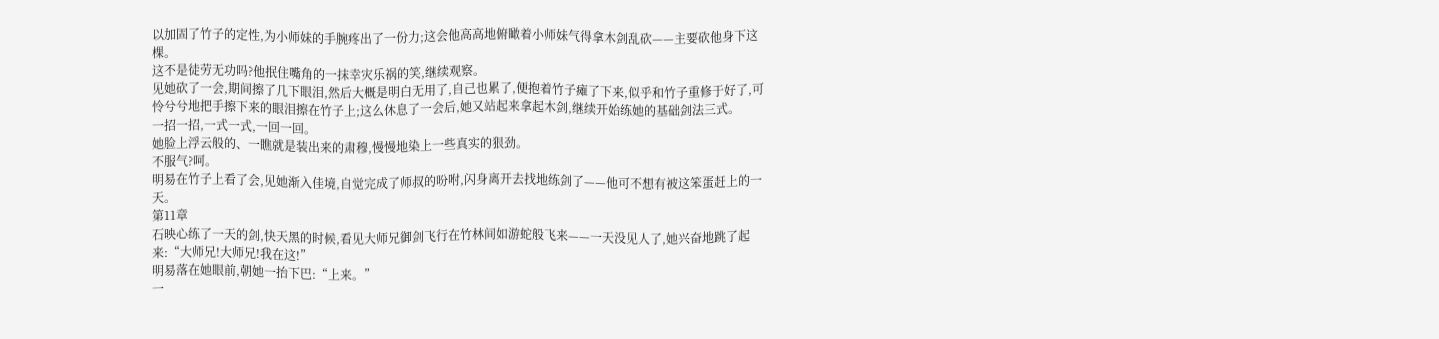以加固了竹子的定性,为小师妹的手腕疼出了一份力;这会他高高地俯瞰着小师妹气得拿木剑乱砍——主要砍他身下这棵。
这不是徒劳无功吗?他抿住嘴角的一抹幸灾乐祸的笑,继续观察。
见她砍了一会,期间擦了几下眼泪,然后大概是明白无用了,自己也累了,便抱着竹子瘫了下来,似乎和竹子重修于好了,可怜兮兮地把手擦下来的眼泪擦在竹子上;这么休息了一会后,她又站起来拿起木剑,继续开始练她的基础剑法三式。
一招一招,一式一式,一回一回。
她脸上浮云般的、一瞧就是装出来的肃穆,慢慢地染上一些真实的狠劲。
不服气?呵。
明易在竹子上看了会,见她渐入佳境,自觉完成了师叔的吩咐,闪身离开去找地练剑了——他可不想有被这笨蛋赶上的一天。
第11章
石映心练了一天的剑,快天黑的时候,看见大师兄御剑飞行在竹林间如游蛇般飞来——一天没见人了,她兴奋地跳了起来:“大师兄!大师兄!我在这!”
明易落在她眼前,朝她一抬下巴:“上来。”
一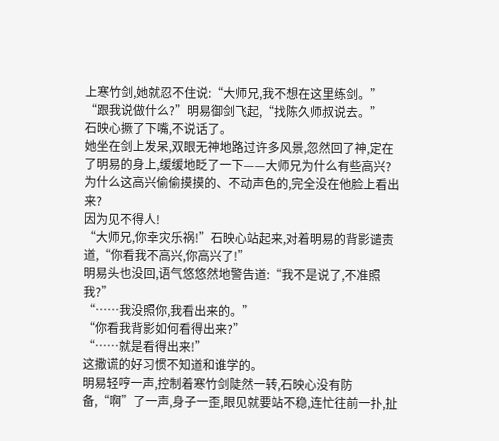上寒竹剑,她就忍不住说:“大师兄,我不想在这里练剑。”
“跟我说做什么?”明易御剑飞起,“找陈久师叔说去。”
石映心撅了下嘴,不说话了。
她坐在剑上发呆,双眼无神地路过许多风景,忽然回了神,定在了明易的身上,缓缓地眨了一下——大师兄为什么有些高兴?为什么这高兴偷偷摸摸的、不动声色的,完全没在他脸上看出来?
因为见不得人!
“大师兄,你幸灾乐祸!”石映心站起来,对着明易的背影谴责道,“你看我不高兴,你高兴了!”
明易头也没回,语气悠悠然地警告道:“我不是说了,不准照我?”
“……我没照你,我看出来的。”
“你看我背影如何看得出来?”
“……就是看得出来!”
这撒谎的好习惯不知道和谁学的。
明易轻哼一声,控制着寒竹剑陡然一转,石映心没有防备,“啊”了一声,身子一歪,眼见就要站不稳,连忙往前一扑,扯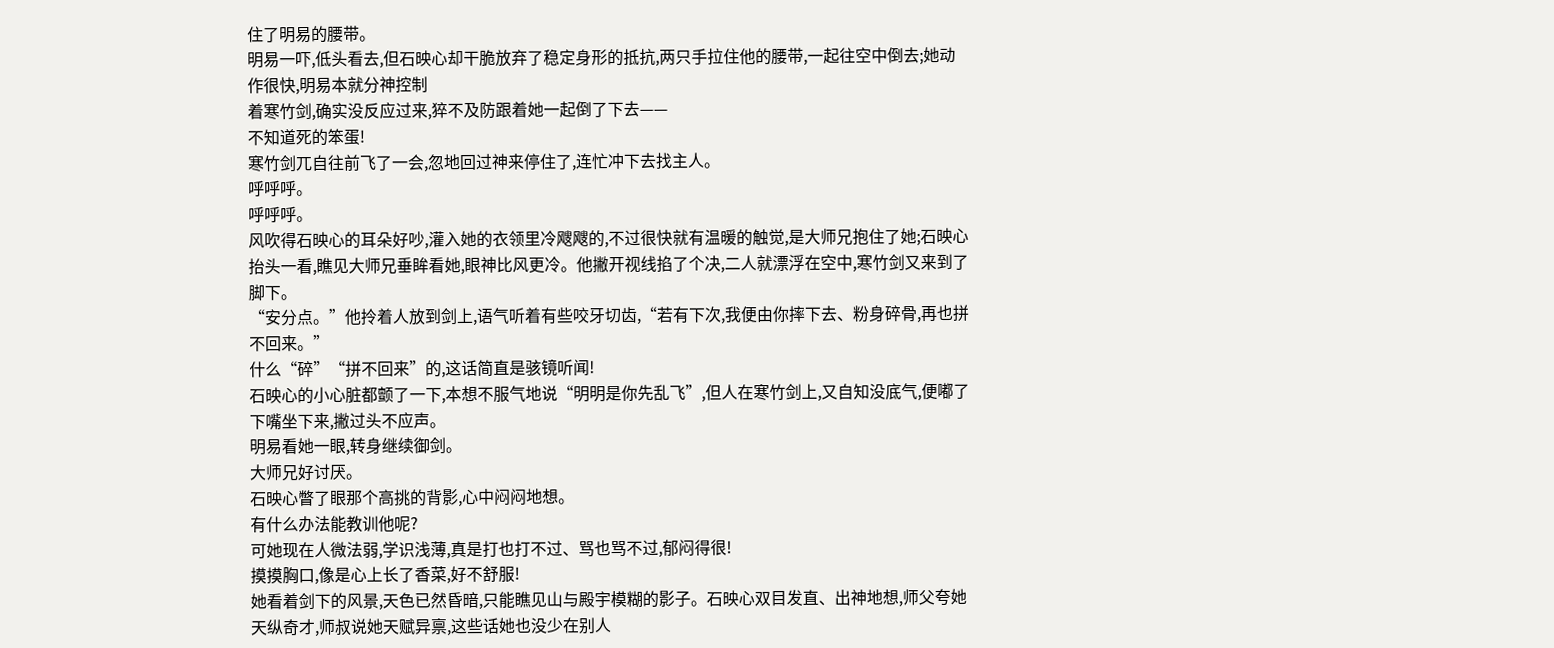住了明易的腰带。
明易一吓,低头看去,但石映心却干脆放弃了稳定身形的抵抗,两只手拉住他的腰带,一起往空中倒去;她动作很快,明易本就分神控制
着寒竹剑,确实没反应过来,猝不及防跟着她一起倒了下去——
不知道死的笨蛋!
寒竹剑兀自往前飞了一会,忽地回过神来停住了,连忙冲下去找主人。
呼呼呼。
呼呼呼。
风吹得石映心的耳朵好吵,灌入她的衣领里冷飕飕的,不过很快就有温暖的触觉,是大师兄抱住了她;石映心抬头一看,瞧见大师兄垂眸看她,眼神比风更冷。他撇开视线掐了个决,二人就漂浮在空中,寒竹剑又来到了脚下。
“安分点。”他拎着人放到剑上,语气听着有些咬牙切齿,“若有下次,我便由你摔下去、粉身碎骨,再也拼不回来。”
什么“碎”“拼不回来”的,这话简直是骇镜听闻!
石映心的小心脏都颤了一下,本想不服气地说“明明是你先乱飞”,但人在寒竹剑上,又自知没底气,便嘟了下嘴坐下来,撇过头不应声。
明易看她一眼,转身继续御剑。
大师兄好讨厌。
石映心瞥了眼那个高挑的背影,心中闷闷地想。
有什么办法能教训他呢?
可她现在人微法弱,学识浅薄,真是打也打不过、骂也骂不过,郁闷得很!
摸摸胸口,像是心上长了香菜,好不舒服!
她看着剑下的风景,天色已然昏暗,只能瞧见山与殿宇模糊的影子。石映心双目发直、出神地想,师父夸她天纵奇才,师叔说她天赋异禀,这些话她也没少在别人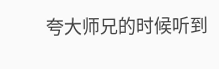夸大师兄的时候听到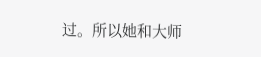过。所以她和大师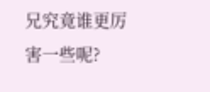兄究竟谁更厉害一些呢?